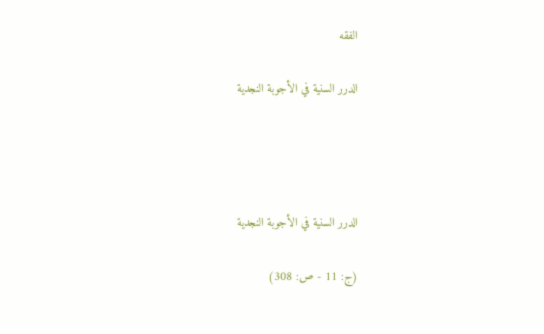الفقه

الدرر السنية في الأجوبة النجدية




الدرر السنية في الأجوبة النجدية

(ج: 11 - ص: 308)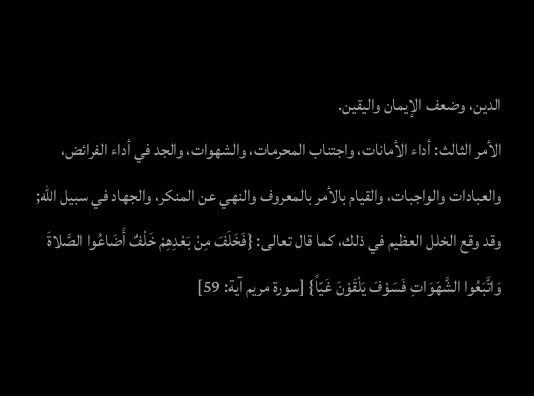الدين، وضعف الإيمان واليقين.
الأمر الثالث: أداء الأمانات، واجتناب المحرمات، والشهوات، والجد في أداء الفرائض، والعبادات والواجبات، والقيام بالأمر بالمعروف والنهي عن المنكر، والجهاد في سبيل الله; وقد وقع الخلل العظيم في ذلك، كما قال تعالى: {فَخَلَفَ مِنْ بَعْدِهِمْ خَلْفٌ أَضَاعُوا الصَّلاةَ وَاتَّبَعُوا الشَّهَوَاتِ فَسَوْفَ يَلْقَوْنَ غَيّاً} [سورة مريم آية: 59]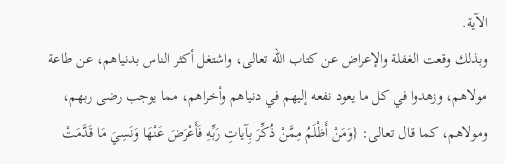الآية.
وبذلك وقعت الغفلة والإعراض عن كتاب الله تعالى، واشتغل أكثر الناس بدنياهم، عن طاعة مولاهم، وزهدوا في كل ما يعود نفعه إليهم في دنياهم وأخراهم، مما يوجب رضى ربهم، ومولاهم، كما قال تعالى: {وَمَنْ أَظْلَمُ مِمَّنْ ذُكِّرَ بِآياتِ رَبِّهِ فَأَعْرَضَ عَنْهَا وَنَسِيَ مَا قَدَّمَتْ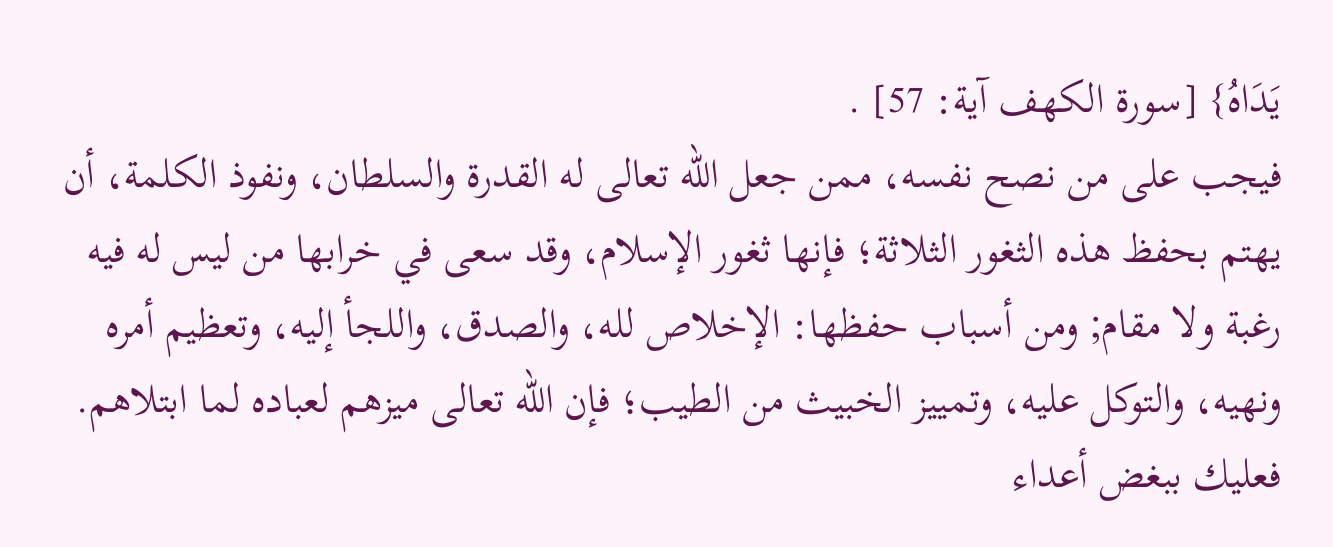يَدَاهُ} [سورة الكهف آية: 57] .
فيجب على من نصح نفسه، ممن جعل الله تعالى له القدرة والسلطان، ونفوذ الكلمة، أن يهتم بحفظ هذه الثغور الثلاثة؛ فإنها ثغور الإسلام، وقد سعى في خرابها من ليس له فيه رغبة ولا مقام; ومن أسباب حفظها: الإخلاص لله، والصدق، واللجأ إليه، وتعظيم أمره ونهيه، والتوكل عليه، وتمييز الخبيث من الطيب؛ فإن الله تعالى ميزهم لعباده لما ابتلاهم. فعليك ببغض أعداء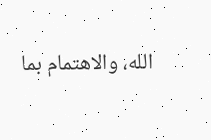الله، والاهتمام بما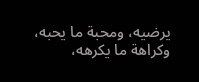يرضيه، ومحبة ما يحبه، وكراهة ما يكرهه،